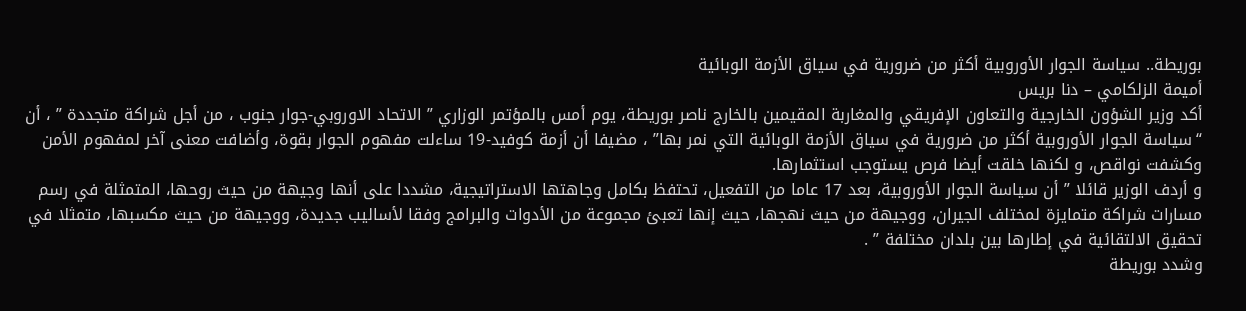بوريطة.. سياسة الجوار الأوروبية أكثر من ضرورية في سياق الأزمة الوبائية
أميمة الزلكامي – دنا بريس
أكد وزير الشؤون الخارجية والتعاون الإفريقي والمغاربة المقيمين بالخارج ناصر بوريطة، يوم أمس بالمؤتمر الوزاري ” الاتحاد الاوروبي-جوار جنوب ، من أجل شراكة متجددة ” ، أن “سياسة الجوار الأوروبية أكثر من ضرورية في سياق الأزمة الوبائية التي نمر بها” ، مضيفا أن أزمة كوفيد-19 ساءلت مفهوم الجوار بقوة، وأضافت معنى آخر لمفهوم الأمن وكشفت نواقص، و لكنها خلقت أيضا فرص يستوجب استثمارها.
و أردف الوزير قائلا ” أن سياسة الجوار الأوروبية، بعد 17 عاما من التفعيل، تحتفظ بكامل وجاهتها الاستراتيجية، مشددا على أنها وجيهة من حيث روحها، المتمثلة في رسم مسارات شراكة متمايزة لمختلف الجيران، ووجيهة من حيث نهجها، حيث إنها تعبئ مجموعة من الأدوات والبرامج وفقا لأساليب جديدة، ووجيهة من حيث مكسبها، متمثلا في تحقيق الالتقائية في إطارها بين بلدان مختلفة ” .
وشدد بوريطة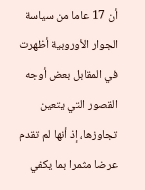أن 17 عاما من سياسة الجوار الأوروبية أظهرت في المقابل بعض أوجه القصور التي يتعين تجاوزها، إذ أنها لم تقدم عرضا مثمرا بما يكفي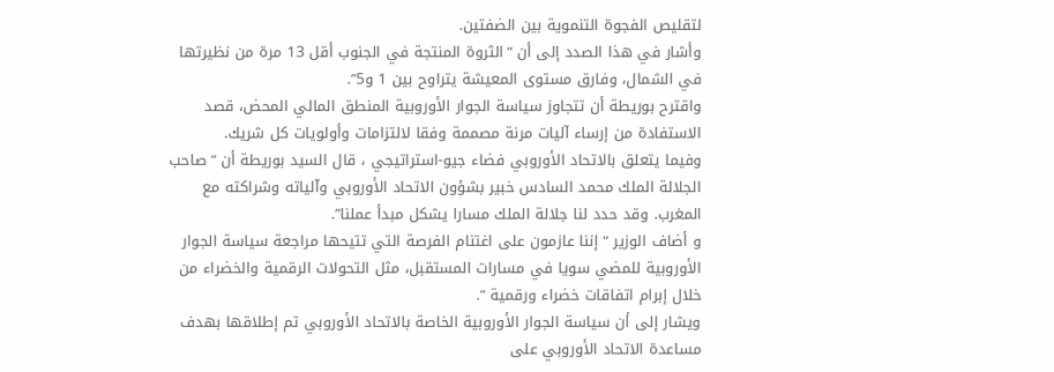لتقليص الفجوة التنموية بين الضفتين.
وأشار في هذا الصدد إلى أن “الثروة المنتجة في الجنوب أقل 13 مرة من نظيرتها في الشمال، وفارق مستوى المعيشة يتراوح بين 1 و5”.
واقترح بوريطة أن تتجاوز سياسة الجوار الأوروبية المنطق المالي المحض، قصد الاستفادة من إرساء آليات مرنة مصممة وفقا لالتزامات وأولويات كل شريك.
وفيما يتعلق بالاتحاد الأوروبي فضاء جيو-استراتيجي ، قال السيد بوريطة أن “صاحب الجلالة الملك محمد السادس خبير بشؤون الاتحاد الأوروبي وآلياته وشراكته مع المغرب. وقد حدد لنا جلالة الملك مسارا يشكل مبدأ عملنا”.
و أضاف الوزير “إننا عازمون على اغتنام الفرصة التي تتيحها مراجعة سياسة الجوار الأوروبية للمضي سويا في مسارات المستقبل، مثل التحولات الرقمية والخضراء من خلال إبرام اتفاقات خضراء ورقمية “.
ويشار إلى أن سياسة الجوار الأوروبية الخاصة بالاتحاد الأوروبي تم إطلاقها بهدف مساعدة الاتحاد الأوروبي على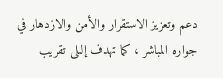دعم وتعزيز الاستقرار والأمن والازدهار في جواره المباشر ، كما تهدف إلىلى تقريب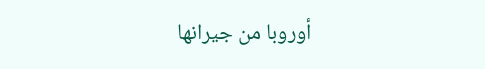أوروبا من جيرانها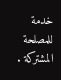خدمة للمصلحة المشتركة .